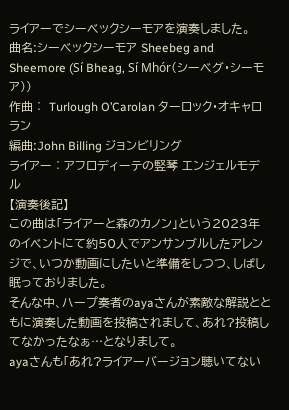ライアーでシーベックシーモアを演奏しました。
曲名:シーベックシーモア Sheebeg and Sheemore (Sí Bheag, Sí Mhór(シーベグ・シーモア))
作曲︰ Turlough O’Carolan ターロック・オキャロラン
編曲:John Billing ジョンビリング
ライアー︰アフロディーテの竪琴 エンジェルモデル
【演奏後記】
この曲は「ライアーと森のカノン」という2023年のイベントにて約50人でアンサンブルしたアレンジで、いつか動画にしたいと準備をしつつ、しばし眠っておりました。
そんな中、ハープ奏者のayaさんが素敵な解説とともに演奏した動画を投稿されまして、あれ?投稿してなかったなぁ…となりまして。
ayaさんも「あれ?ライアーバージョン聴いてない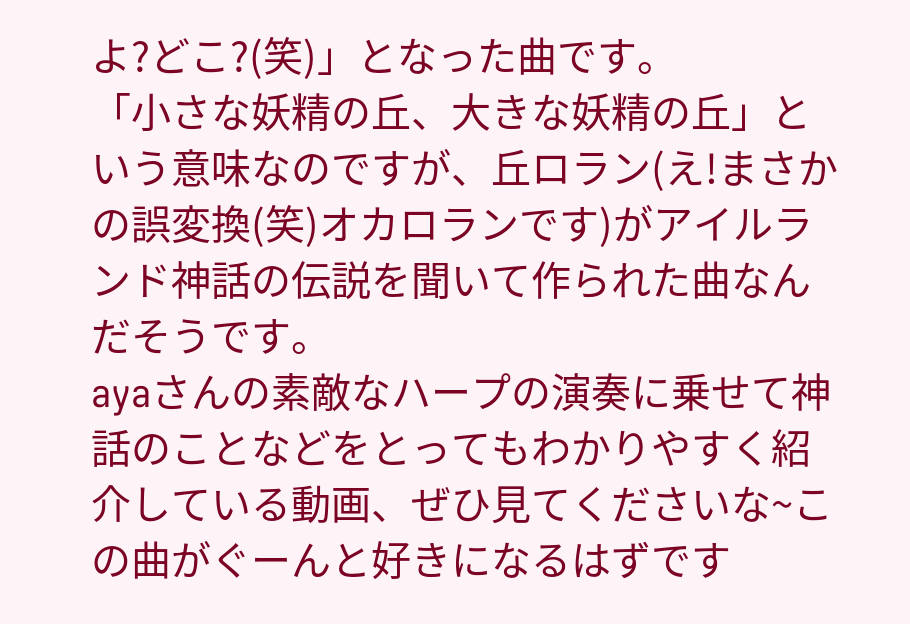よ?どこ?(笑)」となった曲です。
「小さな妖精の丘、大きな妖精の丘」という意味なのですが、丘ロラン(え!まさかの誤変換(笑)オカロランです)がアイルランド神話の伝説を聞いて作られた曲なんだそうです。
ayaさんの素敵なハープの演奏に乗せて神話のことなどをとってもわかりやすく紹介している動画、ぜひ見てくださいな~この曲がぐーんと好きになるはずです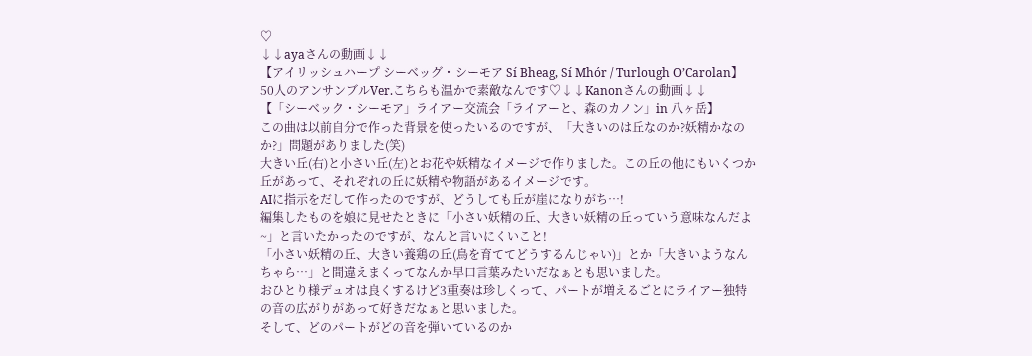♡
↓↓ayaさんの動画↓↓
【アイリッシュハープ シーベッグ・シーモア Sí Bheag, Sí Mhór / Turlough O’Carolan】
50人のアンサンブルVer.こちらも温かで素敵なんです♡↓↓Kanonさんの動画↓↓
【「シーベック・シーモア」ライアー交流会「ライアーと、森のカノン」in 八ヶ岳】
この曲は以前自分で作った背景を使ったいるのですが、「大きいのは丘なのか?妖精かなのか?」問題がありました(笑)
大きい丘(右)と小さい丘(左)とお花や妖精なイメージで作りました。この丘の他にもいくつか丘があって、それぞれの丘に妖精や物語があるイメージです。
AIに指示をだして作ったのですが、どうしても丘が崖になりがち…!
編集したものを娘に見せたときに「小さい妖精の丘、大きい妖精の丘っていう意味なんだよ~」と言いたかったのですが、なんと言いにくいこと!
「小さい妖精の丘、大きい養鶏の丘(鳥を育ててどうするんじゃい)」とか「大きいようなんちゃら…」と間違えまくってなんか早口言葉みたいだなぁとも思いました。
おひとり様デュオは良くするけど3重奏は珍しくって、パートが増えるごとにライアー独特の音の広がりがあって好きだなぁと思いました。
そして、どのパートがどの音を弾いているのか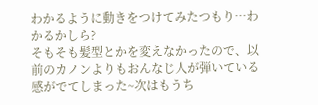わかるように動きをつけてみたつもり…わかるかしら?
そもそも髪型とかを変えなかったので、以前のカノンよりもおんなじ人が弾いている感がでてしまった~次はもうち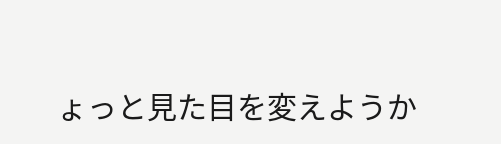ょっと見た目を変えようか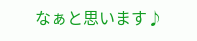なぁと思います♪